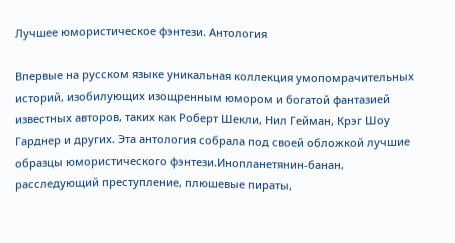Лучшее юмористическое фэнтези. Антология

Впервые на русском языке уникальная коллекция умопомрачительных историй, изобилующих изощренным юмором и богатой фантазией известных авторов, таких как Роберт Шекли, Нил Гейман, Крэг Шоу Гарднер и других. Эта антология собрала под своей обложкой лучшие образцы юмористического фэнтези.Инопланетянин-банан, расследующий преступление, плюшевые пираты,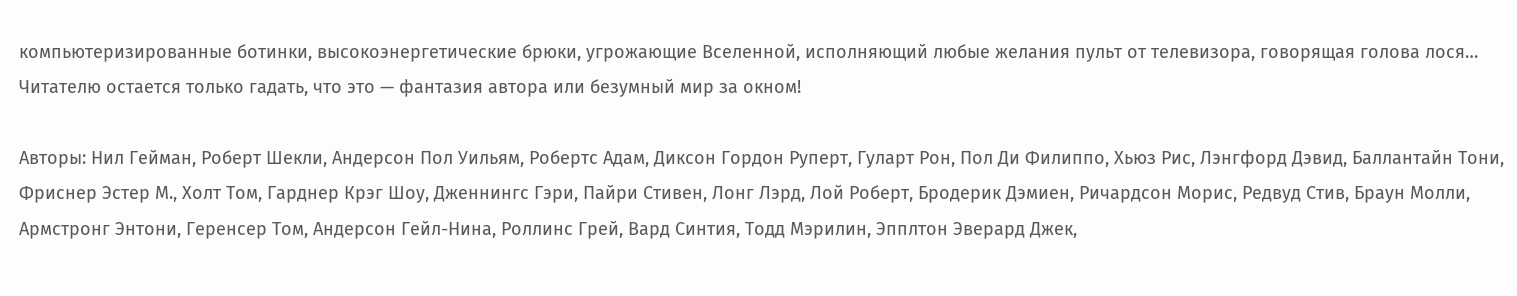компьютеризированные ботинки, высокоэнергетические брюки, угрожающие Вселенной, исполняющий любые желания пульт от телевизора, говорящая голова лося… Читателю остается только гадать, что это — фантазия автора или безумный мир за окном!

Авторы: Нил Гейман, Роберт Шекли, Андерсон Пол Уильям, Робертс Адам, Диксон Гордон Руперт, Гуларт Рон, Пол Ди Филиппо, Хьюз Рис, Лэнгфорд Дэвид, Баллантайн Тони, Фриснер Эстер М., Холт Том, Гарднер Крэг Шоу, Дженнингс Гэри, Пайри Стивен, Лонг Лэрд, Лой Роберт, Бродерик Дэмиен, Ричардсон Морис, Редвуд Стив, Браун Молли, Армстронг Энтони, Геренсер Том, Андерсон Гейл-Нина, Роллинс Грей, Вард Синтия, Тодд Мэрилин, Эпплтон Эверард Джек,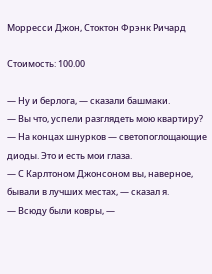Морресси Джон, Стоктон Фрэнк Ричард

Стоимость: 100.00

— Ну и берлога, — сказали башмаки.
— Вы что, успели разглядеть мою квартиру?
— На концах шнурков — светопоглощающие диоды. Это и есть мои глаза.
— С Карлтоном Джонсоном вы, наверное, бывали в лучших местах, — сказал я.
— Всюду были ковры, —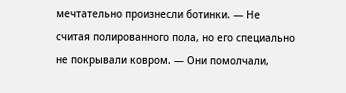мечтательно произнесли ботинки. — Не считая полированного пола, но его специально не покрывали ковром. — Они помолчали,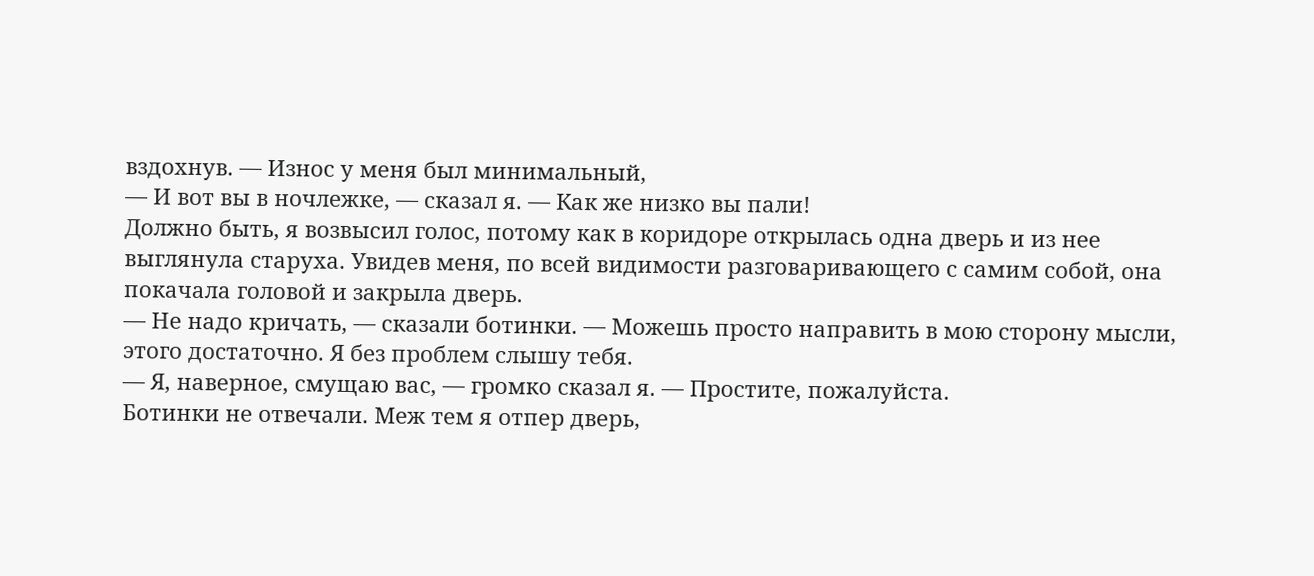вздохнув. — Износ у меня был минимальный,
— И вот вы в ночлежке, — сказал я. — Как же низко вы пали!
Должно быть, я возвысил голос, потому как в коридоре открылась одна дверь и из нее выглянула старуха. Увидев меня, по всей видимости разговаривающего с самим собой, она покачала головой и закрыла дверь.
— Не надо кричать, — сказали ботинки. — Можешь просто направить в мою сторону мысли, этого достаточно. Я без проблем слышу тебя.
— Я, наверное, смущаю вас, — громко сказал я. — Простите, пожалуйста.
Ботинки не отвечали. Меж тем я отпер дверь,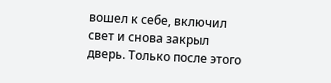вошел к себе, включил свет и снова закрыл дверь. Только после этого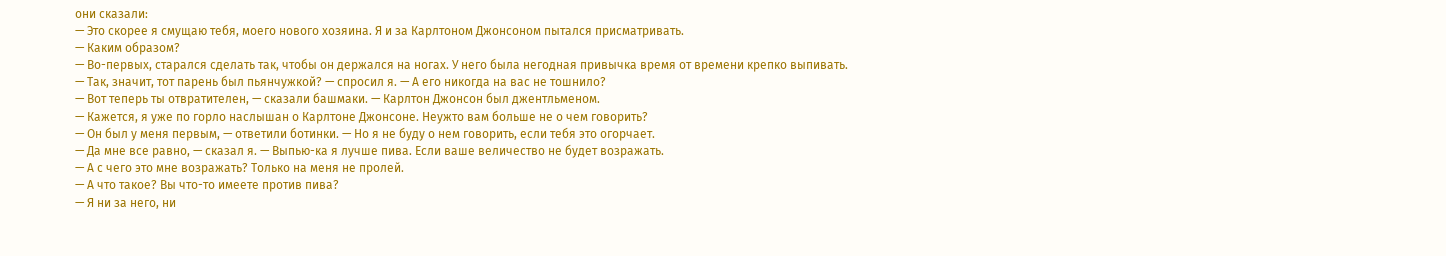они сказали:
— Это скорее я смущаю тебя, моего нового хозяина. Я и за Карлтоном Джонсоном пытался присматривать.
— Каким образом?
— Во-первых, старался сделать так, чтобы он держался на ногах. У него была негодная привычка время от времени крепко выпивать.
— Так, значит, тот парень был пьянчужкой? — спросил я. — А его никогда на вас не тошнило?
— Вот теперь ты отвратителен, — сказали башмаки. — Карлтон Джонсон был джентльменом.
— Кажется, я уже по горло наслышан о Карлтоне Джонсоне. Неужто вам больше не о чем говорить?
— Он был у меня первым, — ответили ботинки. — Но я не буду о нем говорить, если тебя это огорчает.
— Да мне все равно, — сказал я. — Выпью-ка я лучше пива. Если ваше величество не будет возражать.
— А с чего это мне возражать? Только на меня не пролей.
— А что такое? Вы что-то имеете против пива?
— Я ни за него, ни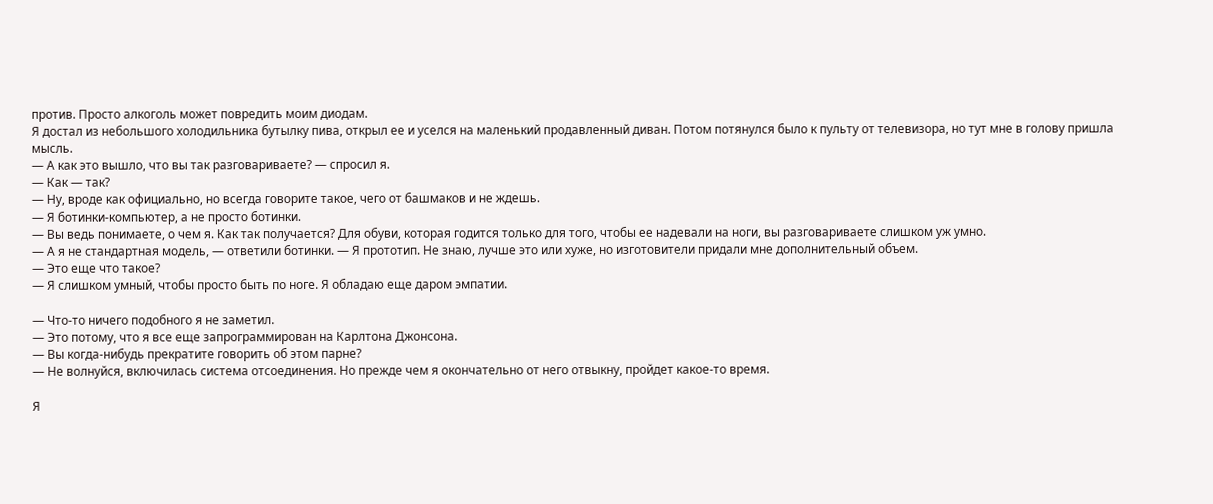против. Просто алкоголь может повредить моим диодам.
Я достал из небольшого холодильника бутылку пива, открыл ее и уселся на маленький продавленный диван. Потом потянулся было к пульту от телевизора, но тут мне в голову пришла мысль.
— А как это вышло, что вы так разговариваете? — спросил я.
— Как — так?
— Ну, вроде как официально, но всегда говорите такое, чего от башмаков и не ждешь.
— Я ботинки-компьютер, а не просто ботинки.
— Вы ведь понимаете, о чем я. Как так получается? Для обуви, которая годится только для того, чтобы ее надевали на ноги, вы разговариваете слишком уж умно.
— А я не стандартная модель, — ответили ботинки. — Я прототип. Не знаю, лучше это или хуже, но изготовители придали мне дополнительный объем.
— Это еще что такое?
— Я слишком умный, чтобы просто быть по ноге. Я обладаю еще даром эмпатии.

— Что-то ничего подобного я не заметил.
— Это потому, что я все еще запрограммирован на Карлтона Джонсона.
— Вы когда-нибудь прекратите говорить об этом парне?
— Не волнуйся, включилась система отсоединения. Но прежде чем я окончательно от него отвыкну, пройдет какое-то время.

Я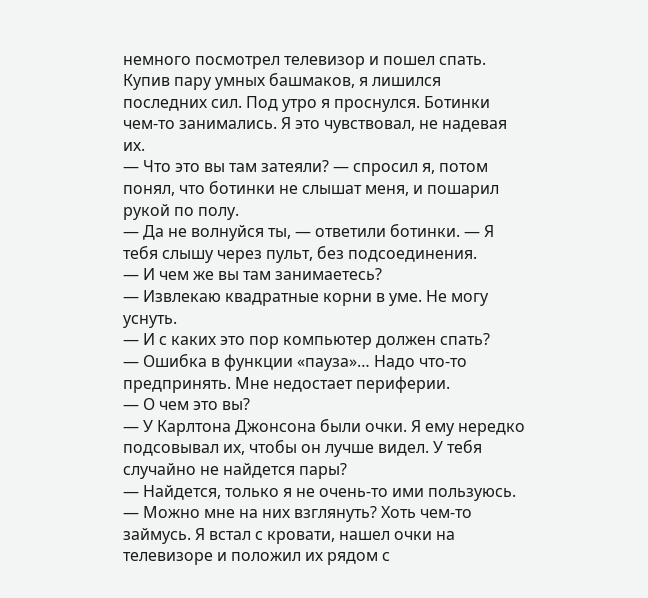немного посмотрел телевизор и пошел спать. Купив пару умных башмаков, я лишился последних сил. Под утро я проснулся. Ботинки чем-то занимались. Я это чувствовал, не надевая их.
— Что это вы там затеяли? — спросил я, потом понял, что ботинки не слышат меня, и пошарил рукой по полу.
— Да не волнуйся ты, — ответили ботинки. — Я тебя слышу через пульт, без подсоединения.
— И чем же вы там занимаетесь?
— Извлекаю квадратные корни в уме. Не могу уснуть.
— И с каких это пор компьютер должен спать?
— Ошибка в функции «пауза»… Надо что-то предпринять. Мне недостает периферии.
— О чем это вы?
— У Карлтона Джонсона были очки. Я ему нередко подсовывал их, чтобы он лучше видел. У тебя случайно не найдется пары?
— Найдется, только я не очень-то ими пользуюсь.
— Можно мне на них взглянуть? Хоть чем-то займусь. Я встал с кровати, нашел очки на телевизоре и положил их рядом с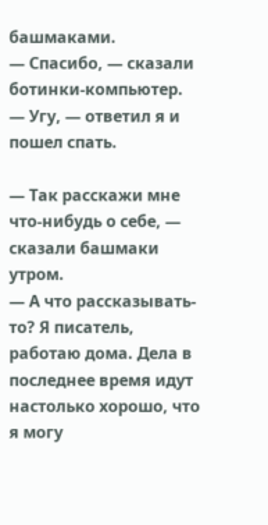башмаками.
— Спасибо, — сказали ботинки-компьютер.
— Угу, — ответил я и пошел спать.

— Так расскажи мне что-нибудь о себе, — сказали башмаки утром.
— А что рассказывать-то? Я писатель, работаю дома. Дела в последнее время идут настолько хорошо, что я могу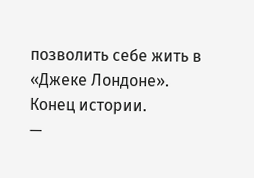позволить себе жить в «Джеке Лондоне». Конец истории.
—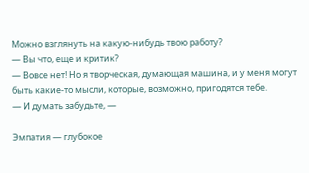Можно взглянуть на какую-нибудь твою работу?
— Вы что, еще и критик?
— Вовсе нет! Но я творческая, думающая машина, и у меня могут быть какие-то мысли, которые, возможно, пригодятся тебе.
— И думать забудьте, —

Эмпатия — глубокое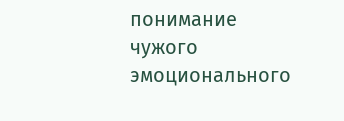понимание чужого эмоционального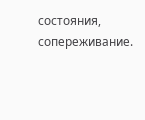состояния, сопереживание.